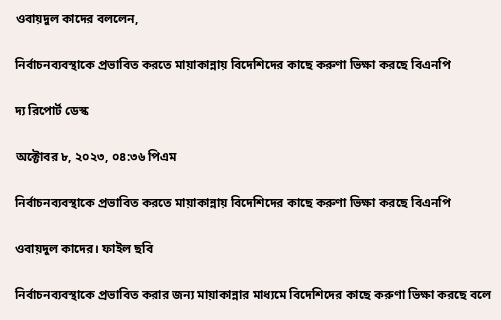ওবায়দুল কাদের বললেন,

নির্বাচনব্যবস্থাকে প্রভাবিত করতে মায়াকান্নায় বিদেশিদের কাছে করুণা ভিক্ষা করছে বিএনপি

দ্য রিপোর্ট ডেস্ক

অক্টোবর ৮, ২০২৩, ০৪:৩৬ পিএম

নির্বাচনব্যবস্থাকে প্রভাবিত করতে মায়াকান্নায় বিদেশিদের কাছে করুণা ভিক্ষা করছে বিএনপি

ওবায়দুল কাদের। ফাইল ছবি

নির্বাচনব্যবস্থাকে প্রভাবিত করার জন্য মায়াকান্নার মাধ্যমে বিদেশিদের কাছে করুণা ভিক্ষা করছে বলে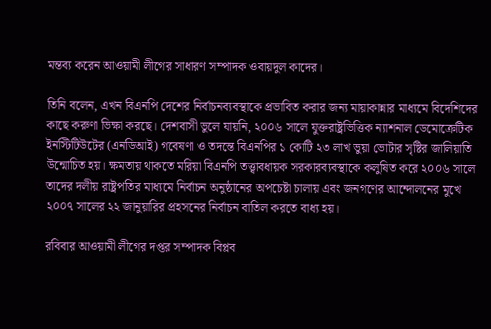মন্তব্য করেন আওয়ামী লীগের সাধারণ সম্পাদক ওবায়দুল কাদের।

তিনি বলেন, এখন বিএনপি দেশের নির্বাচনব্যবস্থাকে প্রভাবিত করার জন্য মায়াকান্নার মাধ্যমে বিদেশিদের কাছে করুণা ভিক্ষা করছে। দেশবাসী ভুলে যায়নি, ২০০৬ সালে যুক্তরাষ্ট্রভিত্তিক ন্যাশনাল ডেমোক্রেটিক ইনস্টিটিউটের (এনডিআই) গবেষণা ও তদন্তে বিএনপির ১ কোটি ২৩ লাখ ভুয়া ভোটার সৃষ্টির জালিয়াতি উন্মোচিত হয়। ক্ষমতায় থাকতে মরিয়া বিএনপি তত্ত্বাবধায়ক সরকারব্যবস্থাকে কলুষিত করে ২০০৬ সালে তাদের দলীয় রাষ্ট্রপতির মাধ্যমে নির্বাচন অনুষ্ঠানের অপচেষ্টা চালায় এবং জনগণের আন্দোলনের মুখে ২০০৭ সালের ২২ জানুয়ারির প্রহসনের নির্বাচন বাতিল করতে বাধ্য হয়।

রবিবার আওয়ামী লীগের দপ্তর সম্পাদক বিপ্লব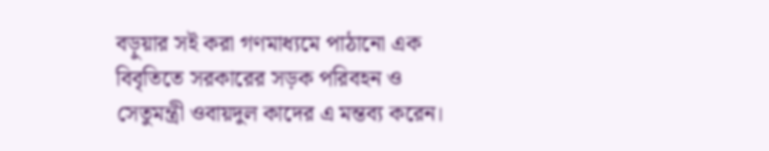বড়ুয়ার সই করা গণমাধ্যমে পাঠানো এক বিবৃতিতে সরকারের সড়ক পরিবহন ও সেতুমন্ত্রী ওবায়দুল কাদের এ মন্তব্য করেন।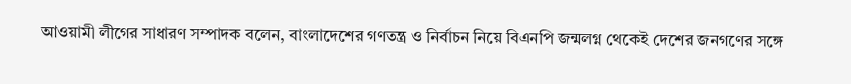আওয়ামী লীগের সাধারণ সম্পাদক বলেন, বাংলাদেশের গণতন্ত্র ও নির্বাচন নিয়ে বিএনপি জন্মলগ্ন থেকেই দেশের জনগণের সঙ্গে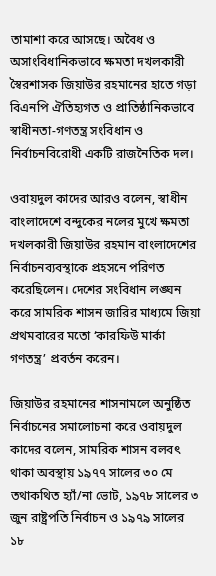তামাশা করে আসছে। অবৈধ ও অসাংবিধানিকভাবে ক্ষমতা দখলকারী স্বৈরশাসক জিয়াউর রহমানের হাতে গড়া বিএনপি ঐতিহ্যগত ও প্রাতিষ্ঠানিকভাবে স্বাধীনতা-গণতন্ত্র সংবিধান ও নির্বাচনবিরোধী একটি রাজনৈতিক দল।

ওবায়দুল কাদের আরও বলেন, স্বাধীন বাংলাদেশে বন্দুকের নলের মুখে ক্ষমতা দখলকারী জিয়াউর রহমান বাংলাদেশের নির্বাচনব্যবস্থাকে প্রহসনে পরিণত করেছিলেন। দেশের সংবিধান লঙ্ঘন করে সামরিক শাসন জারির মাধ্যমে জিয়া প্রথমবারের মতো ‘কারফিউ মার্কা গণতন্ত্র’ প্রবর্তন করেন।

জিয়াউর রহমানের শাসনামলে অনুষ্ঠিত নির্বাচনের সমালোচনা করে ওবায়দুল কাদের বলেন, সামরিক শাসন বলবৎ থাকা অবস্থায় ১৯৭৭ সালের ৩০ মে তথাকথিত হ্যাঁ/না ভোট, ১৯৭৮ সালের ৩ জুন রাষ্ট্রপতি নির্বাচন ও ১৯৭৯ সালের ১৮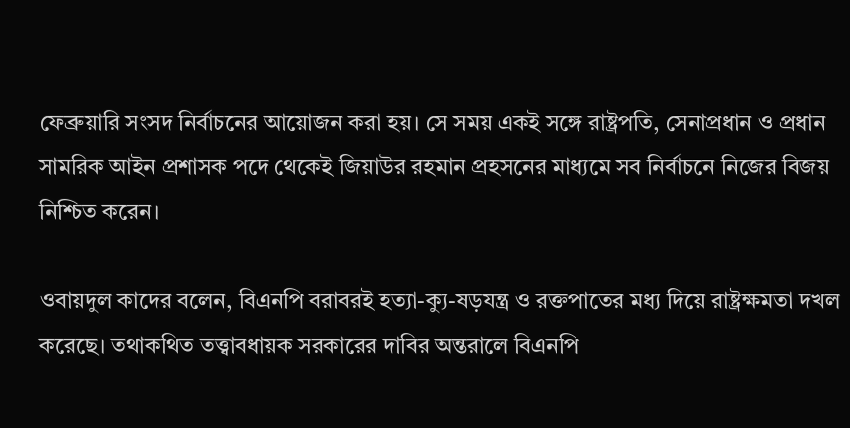ফেব্রুয়ারি সংসদ নির্বাচনের আয়োজন করা হয়। সে সময় একই সঙ্গে রাষ্ট্রপতি, সেনাপ্রধান ও প্রধান সামরিক আইন প্রশাসক পদে থেকেই জিয়াউর রহমান প্রহসনের মাধ্যমে সব নির্বাচনে নিজের বিজয় নিশ্চিত করেন।

ওবায়দুল কাদের বলেন, বিএনপি বরাবরই হত্যা-ক্যু-ষড়যন্ত্র ও রক্তপাতের মধ্য দিয়ে রাষ্ট্রক্ষমতা দখল করেছে। তথাকথিত তত্ত্বাবধায়ক সরকারের দাবির অন্তরালে বিএনপি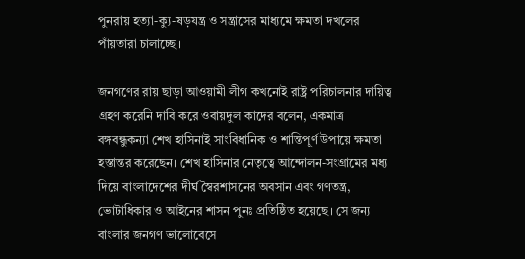পুনরায় হত্যা-ক্যু-ষড়যন্ত্র ও সন্ত্রাসের মাধ্যমে ক্ষমতা দখলের পাঁয়তারা চালাচ্ছে।

জনগণের রায় ছাড়া আওয়ামী লীগ কখনোই রাষ্ট্র পরিচালনার দায়িত্ব গ্রহণ করেনি দাবি করে ওবায়দুল কাদের বলেন, একমাত্র বঙ্গবন্ধুকন্যা শেখ হাসিনাই সাংবিধানিক ও শান্তিপূর্ণ উপায়ে ক্ষমতা হস্তান্তর করেছেন। শেখ হাসিনার নেতৃত্বে আন্দোলন-সংগ্রামের মধ্য দিয়ে বাংলাদেশের দীর্ঘ স্বৈরশাসনের অবসান এবং গণতন্ত্র, ভোটাধিকার ও আইনের শাসন পুনঃ প্রতিষ্ঠিত হয়েছে। সে জন্য বাংলার জনগণ ভালোবেসে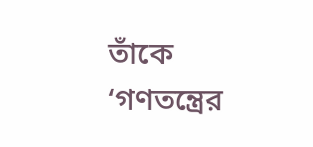তাঁকে ‘গণতন্ত্রের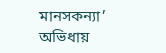মানসকন্যা’ অভিধায়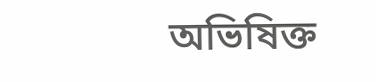অভিষিক্ত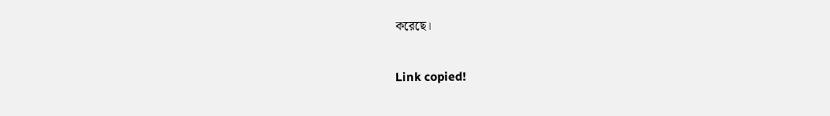করেছে।

Link copied!